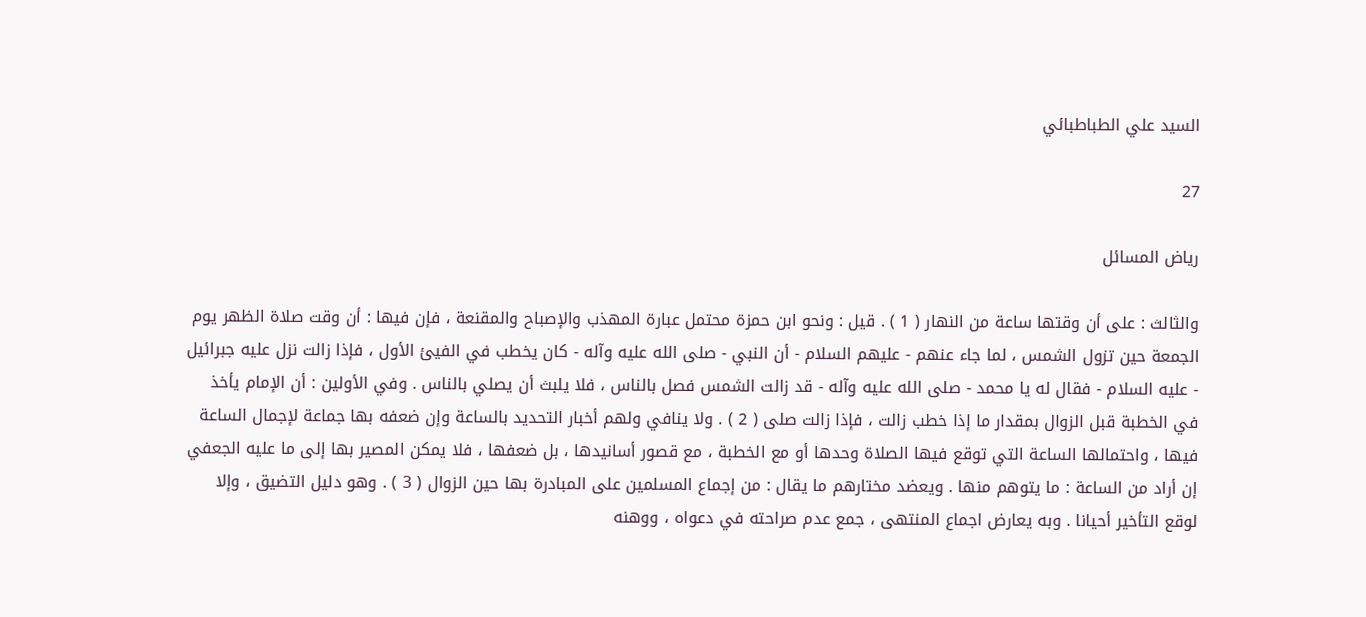السيد علي الطباطبائي

27

رياض المسائل

والثالث : على أن وقتها ساعة من النهار ( 1 ) . قيل : ونحو ابن حمزة محتمل عبارة المهذب والإصباح والمقنعة ، فإن فيها : أن وقت صلاة الظهر يوم الجمعة حين تزول الشمس ، لما جاء عنهم - عليهم السلام - أن النبي - صلى الله عليه وآله - كان يخطب في الفيئ الأول ، فإذا زالت نزل عليه جبرائيل - عليه السلام - فقال له يا محمد - صلى الله عليه وآله - قد زالت الشمس فصل بالناس ، فلا يلبث أن يصلي بالناس . وفي الأولين : أن الإمام يأخذ في الخطبة قبل الزوال بمقدار ما إذا خطب زالت ، فإذا زالت صلى ( 2 ) . ولا ينافي ولهم أخبار التحديد بالساعة وإن ضعفه بها جماعة لإجمال الساعة فيها ، واحتمالها الساعة التي توقع فيها الصلاة وحدها أو مع الخطبة ، مع قصور أسانيدها ، بل ضعفها ، فلا يمكن المصير بها إلى ما عليه الجعفي إن أراد من الساعة : ما يتوهم منها . ويعضد مختارهم ما يقال : من إجماع المسلمين على المبادرة بها حين الزوال ( 3 ) . وهو دليل التضيق ، وإلا لوقع التأخير أحيانا . وبه يعارض اجماع المنتهى ، جمع عدم صراحته في دعواه ، ووهنه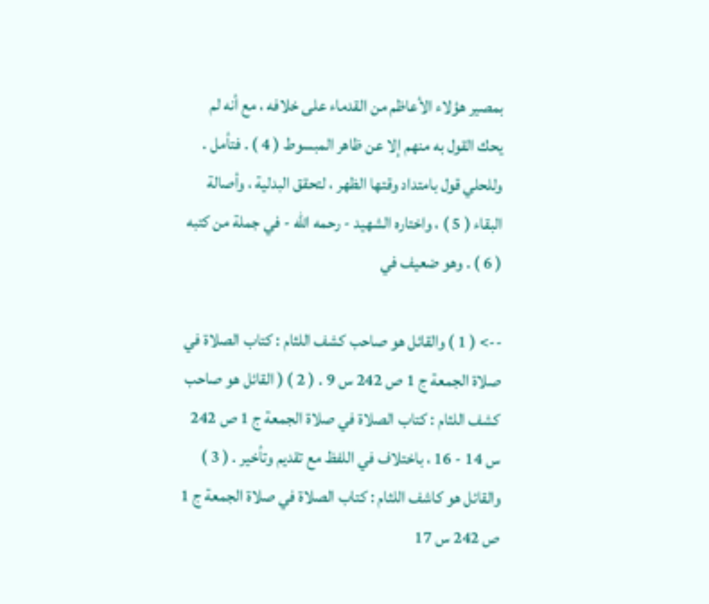بمصير هؤلاء الأعاظم من القدماء على خلافه ، مع أنه لم يحك القول به منهم إلا عن ظاهر المبسوط ( 4 ) . فتأمل . وللحلي قول بامتداد وقتها الظهر ، لتحقق البدلية ، وأصالة البقاء ( 5 ) ، واختاره الشهيد - رحمه الله - في جملة من كتبه ( 6 ) . وهو ضعيف في

--> ( 1 ) والقائل هو صاحب كشف اللثام : كتاب الصلاة في صلاة الجمعة ج 1 ص 242 س 9 . ( 2 ) ( القائل هو صاحب كشف اللثام : كتاب الصلاة في صلاة الجمعة ج 1 ص 242 س 14 - 16 ، باختلاف في اللفظ مع تقديم وتأخير . ( 3 ) والقائل هو كاشف اللثام : كتاب الصلاة في صلاة الجمعة ج 1 ص 242 س 17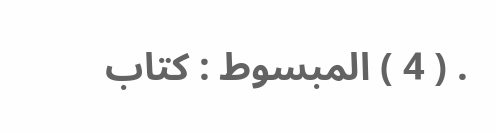. ( 4 ) المبسوط : كتاب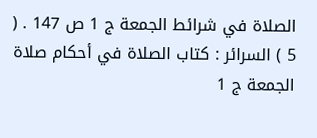الصلاة في شرائط الجمعة ج 1 ص 147 . ( 5 ) السرائر : كتاب الصلاة في أحكام صلاة الجمعة ج 1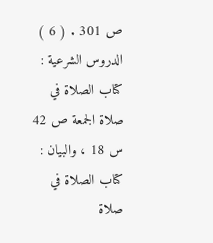ص 301 . ( 6 ) الدروس الشرعية : كتاب الصلاة في صلاة الجمعة ص 42 س 18 ، والبيان : كتاب الصلاة في صلاة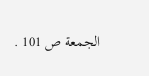الجمعة ص 101 .